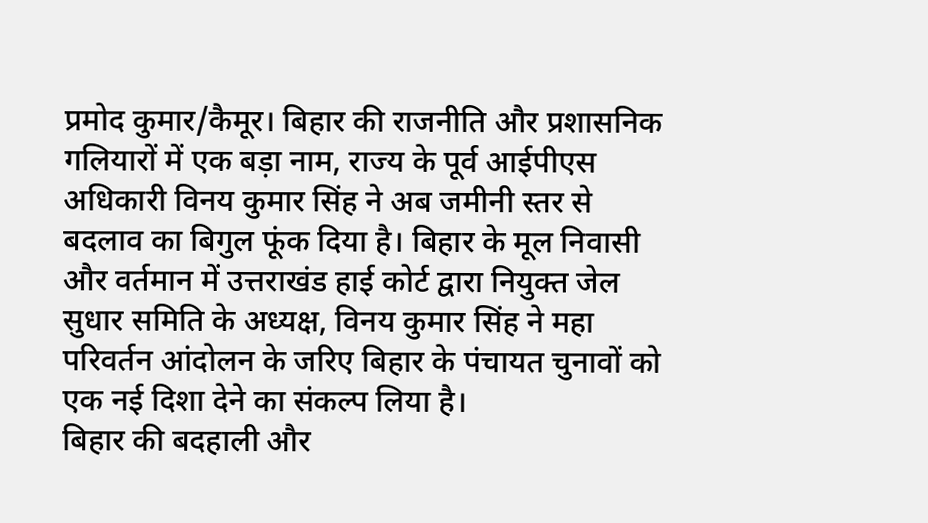प्रमोद कुमार/कैमूर। बिहार की राजनीति और प्रशासनिक गलियारों में एक बड़ा नाम, राज्य के पूर्व आईपीएस अधिकारी विनय कुमार सिंह ने अब जमीनी स्तर से बदलाव का बिगुल फूंक दिया है। बिहार के मूल निवासी और वर्तमान में उत्तराखंड हाई कोर्ट द्वारा नियुक्त जेल सुधार समिति के अध्यक्ष, विनय कुमार सिंह ने महा परिवर्तन आंदोलन के जरिए बिहार के पंचायत चुनावों को एक नई दिशा देने का संकल्प लिया है।
बिहार की बदहाली और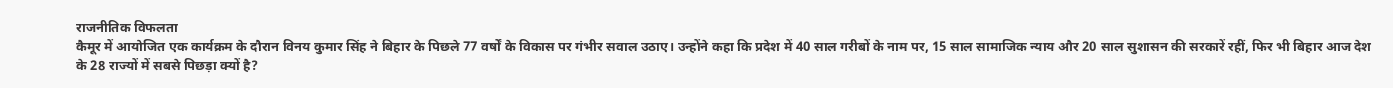राजनीतिक विफलता
कैमूर में आयोजित एक कार्यक्रम के दौरान विनय कुमार सिंह ने बिहार के पिछले 77 वर्षों के विकास पर गंभीर सवाल उठाए। उन्होंने कहा कि प्रदेश में 40 साल गरीबों के नाम पर, 15 साल सामाजिक न्याय और 20 साल सुशासन की सरकारें रहीं, फिर भी बिहार आज देश के 28 राज्यों में सबसे पिछड़ा क्यों है?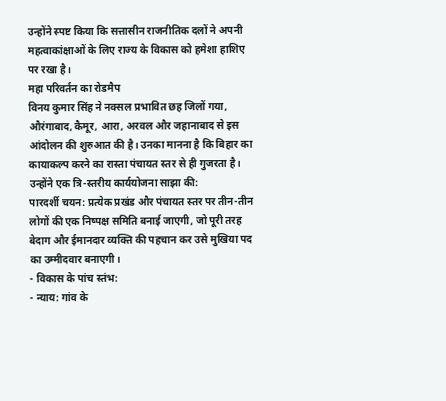उन्होंने स्पष्ट किया कि सत्तासीन राजनीतिक दलों ने अपनी महत्वाकांक्षाओं के लिए राज्य के विकास को हमेशा हाशिए पर रखा है।
महा परिवर्तन का रोडमैप
विनय कुमार सिंह ने नक्सल प्रभावित छह जिलों गया, औरंगाबाद, कैमूर, आरा, अरवल और जहानाबाद से इस आंदोलन की शुरुआत की है। उनका मानना है कि बिहार का कायाकल्प करने का रास्ता पंचायत स्तर से ही गुजरता है। उन्होंने एक त्रि-स्तरीय कार्ययोजना साझा की:
पारदर्शी चयन: प्रत्येक प्रखंड और पंचायत स्तर पर तीन-तीन लोगों की एक निष्पक्ष समिति बनाई जाएगी, जो पूरी तरह बेदाग और ईमानदार व्यक्ति की पहचान कर उसे मुखिया पद का उम्मीदवार बनाएगी।
- विकास के पांच स्तंभ:
- न्याय: गांव के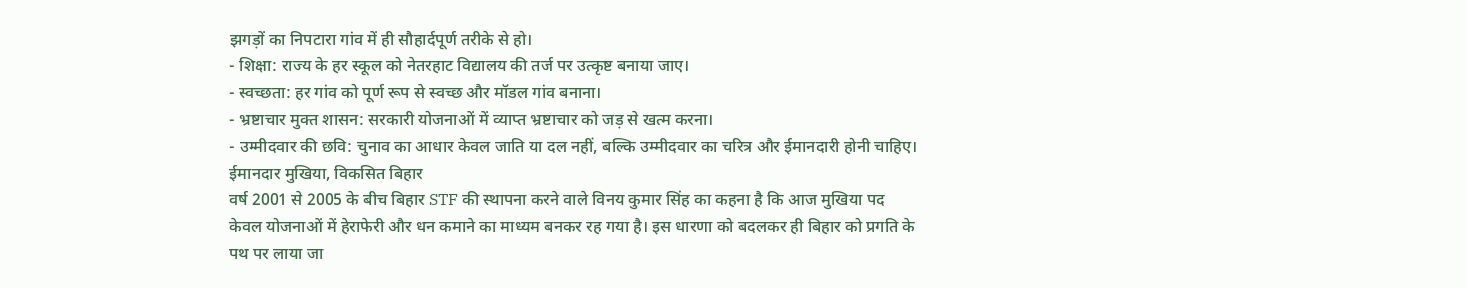झगड़ों का निपटारा गांव में ही सौहार्दपूर्ण तरीके से हो।
- शिक्षा: राज्य के हर स्कूल को नेतरहाट विद्यालय की तर्ज पर उत्कृष्ट बनाया जाए।
- स्वच्छता: हर गांव को पूर्ण रूप से स्वच्छ और मॉडल गांव बनाना।
- भ्रष्टाचार मुक्त शासन: सरकारी योजनाओं में व्याप्त भ्रष्टाचार को जड़ से खत्म करना।
- उम्मीदवार की छवि: चुनाव का आधार केवल जाति या दल नहीं, बल्कि उम्मीदवार का चरित्र और ईमानदारी होनी चाहिए।
ईमानदार मुखिया, विकसित बिहार
वर्ष 2001 से 2005 के बीच बिहार STF की स्थापना करने वाले विनय कुमार सिंह का कहना है कि आज मुखिया पद केवल योजनाओं में हेराफेरी और धन कमाने का माध्यम बनकर रह गया है। इस धारणा को बदलकर ही बिहार को प्रगति के पथ पर लाया जा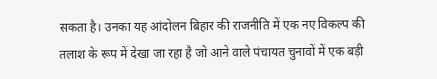सकता है। उनका यह आंदोलन बिहार की राजनीति में एक नए विकल्प की तलाश के रूप में देखा जा रहा है जो आने वाले पंचायत चुनावों में एक बड़ी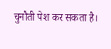चुनौती पेश कर सकता है।